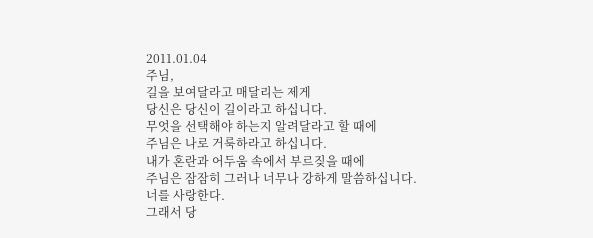2011.01.04
주님,
길을 보여달라고 매달리는 제게
당신은 당신이 길이라고 하십니다.
무엇을 선택해야 하는지 알려달라고 할 때에
주님은 나로 거룩하라고 하십니다.
내가 혼란과 어두움 속에서 부르짖을 때에
주님은 잠잠히 그러나 너무나 강하게 말씀하십니다.
너를 사랑한다.
그래서 당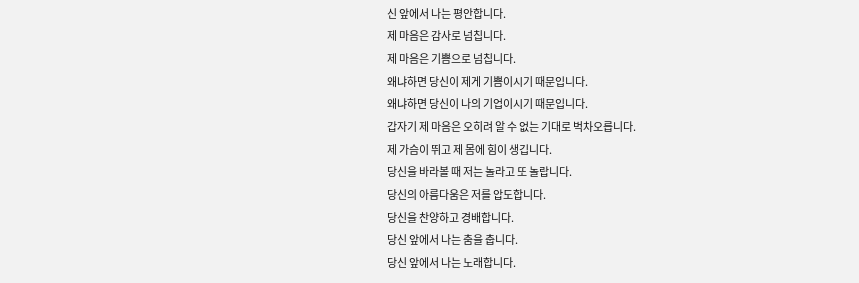신 앞에서 나는 평안합니다.
제 마음은 감사로 넘칩니다.
제 마음은 기쁨으로 넘칩니다.
왜냐하면 당신이 제게 기쁨이시기 때문입니다.
왜냐하면 당신이 나의 기업이시기 때문입니다.
갑자기 제 마음은 오히려 알 수 없는 기대로 벅차오릅니다.
제 가슴이 뛰고 제 몸에 힘이 생깁니다.
당신을 바라볼 때 저는 놀라고 또 놀랍니다.
당신의 아름다움은 저를 압도합니다.
당신을 찬양하고 경배합니다.
당신 앞에서 나는 춤을 춥니다.
당신 앞에서 나는 노래합니다.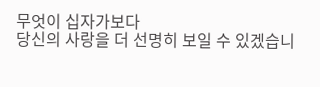무엇이 십자가보다
당신의 사랑을 더 선명히 보일 수 있겠습니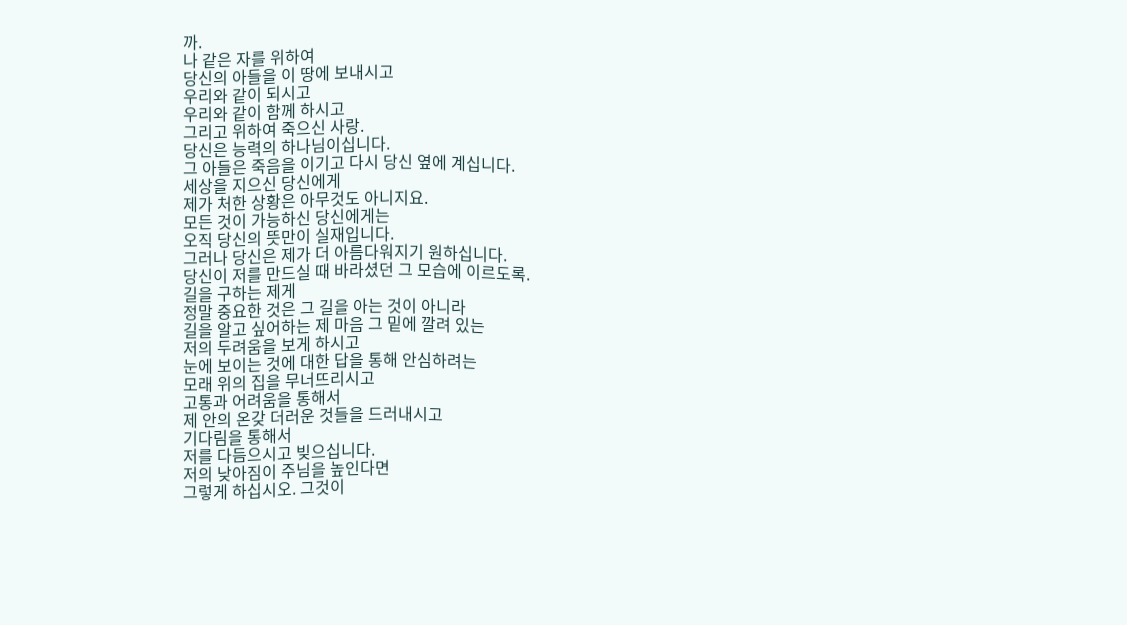까.
나 같은 자를 위하여
당신의 아들을 이 땅에 보내시고
우리와 같이 되시고
우리와 같이 함께 하시고
그리고 위하여 죽으신 사랑.
당신은 능력의 하나님이십니다.
그 아들은 죽음을 이기고 다시 당신 옆에 계십니다.
세상을 지으신 당신에게
제가 처한 상황은 아무것도 아니지요.
모든 것이 가능하신 당신에게는
오직 당신의 뜻만이 실재입니다.
그러나 당신은 제가 더 아름다워지기 원하십니다.
당신이 저를 만드실 때 바라셨던 그 모습에 이르도록.
길을 구하는 제게
정말 중요한 것은 그 길을 아는 것이 아니라
길을 알고 싶어하는 제 마음 그 밑에 깔려 있는
저의 두려움을 보게 하시고
눈에 보이는 것에 대한 답을 통해 안심하려는
모래 위의 집을 무너뜨리시고
고통과 어려움을 통해서
제 안의 온갖 더러운 것들을 드러내시고
기다림을 통해서
저를 다듬으시고 빚으십니다.
저의 낮아짐이 주님을 높인다면
그렇게 하십시오. 그것이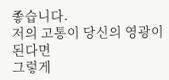좋습니다.
저의 고통이 당신의 영광이 된다면
그렇게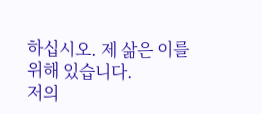하십시오. 제 삶은 이를 위해 있습니다.
저의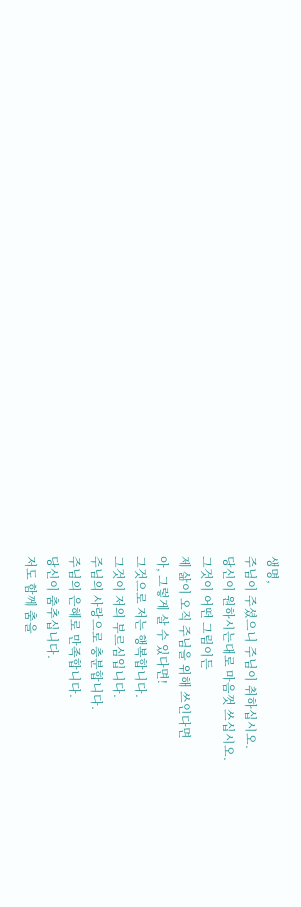생명,
주님이 주셨으니 주님이 취하십시오.
당신이 원하시는대로 마음껏 쓰십시오.
그것이 어떤 그림이든
제 삶이 오직 주님을 위해 쓰인다면
아, 그렇게 살 수 있다면!
그것으로 저는 행복합니다.
그것이 저의 부르심입니다.
주님의 사랑으로 충분합니다.
주님의 은혜로 만족합니다.
당신이 춤추십니다.
저도 함께 춤을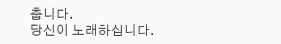춥니다.
당신이 노래하십니다.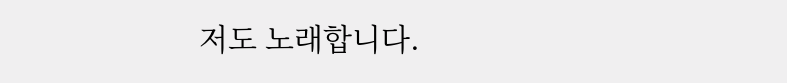저도 노래합니다.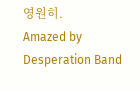영원히.
Amazed by Desperation Band